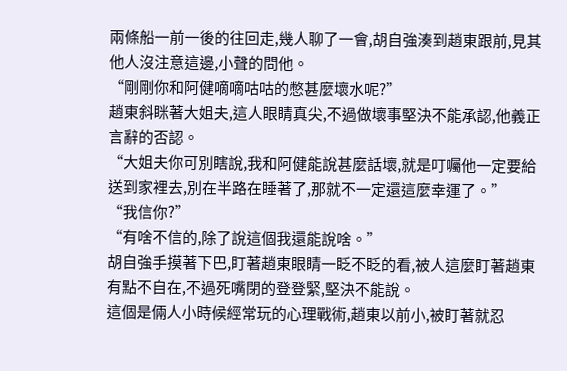兩條船一前一後的往回走,幾人聊了一會,胡自強湊到趙東跟前,見其他人沒注意這邊,小聲的問他。
“剛剛你和阿健嘀嘀咕咕的憋甚麼壞水呢?”
趙東斜眯著大姐夫,這人眼睛真尖,不過做壞事堅決不能承認,他義正言辭的否認。
“大姐夫你可別瞎說,我和阿健能說甚麼話壞,就是叮囑他一定要給送到家裡去,別在半路在睡著了,那就不一定還這麼幸運了。”
“我信你?”
“有啥不信的,除了說這個我還能說啥。”
胡自強手摸著下巴,盯著趙東眼睛一眨不眨的看,被人這麼盯著趙東有點不自在,不過死嘴閉的登登緊,堅決不能說。
這個是倆人小時候經常玩的心理戰術,趙東以前小,被盯著就忍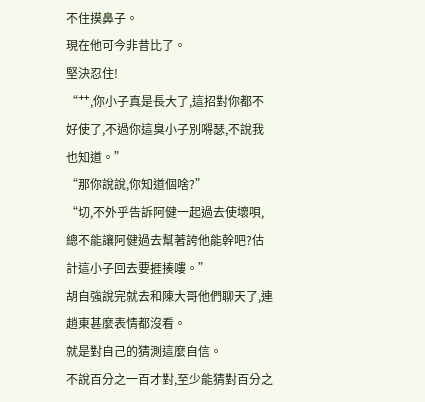不住摸鼻子。
現在他可今非昔比了。
堅決忍住!
“艹,你小子真是長大了,這招對你都不好使了,不過你這臭小子別嘚瑟,不說我也知道。”
“那你說說,你知道個啥?”
“切,不外乎告訴阿健一起過去使壞唄,總不能讓阿健過去幫著誇他能幹吧?估計這小子回去要捱揍嘍。”
胡自強說完就去和陳大哥他們聊天了,連趙東甚麼表情都沒看。
就是對自己的猜測這麼自信。
不說百分之一百才對,至少能猜對百分之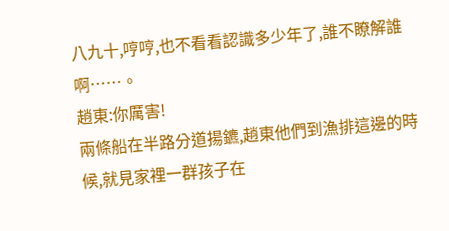八九十,哼哼,也不看看認識多少年了,誰不瞭解誰啊……。
趙東:你厲害!
兩條船在半路分道揚鑣,趙東他們到漁排這邊的時候,就見家裡一群孩子在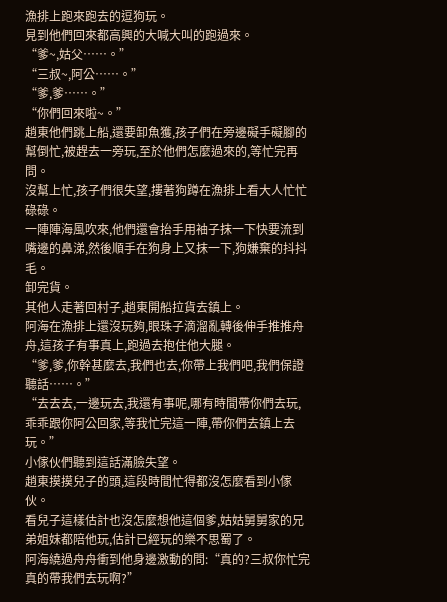漁排上跑來跑去的逗狗玩。
見到他們回來都高興的大喊大叫的跑過來。
“爹~,姑父……。”
“三叔~,阿公……。”
“爹,爹……。”
“你們回來啦~。”
趙東他們跳上船,還要卸魚獲,孩子們在旁邊礙手礙腳的幫倒忙,被趕去一旁玩,至於他們怎麼過來的,等忙完再問。
沒幫上忙,孩子們很失望,摟著狗蹲在漁排上看大人忙忙碌碌。
一陣陣海風吹來,他們還會抬手用袖子抹一下快要流到嘴邊的鼻涕,然後順手在狗身上又抹一下,狗嫌棄的抖抖毛。
卸完貨。
其他人走著回村子,趙東開船拉貨去鎮上。
阿海在漁排上還沒玩夠,眼珠子滴溜亂轉後伸手推推舟舟,這孩子有事真上,跑過去抱住他大腿。
“爹,爹,你幹甚麼去,我們也去,你帶上我們吧,我們保證聽話……。”
“去去去,一邊玩去,我還有事呢,哪有時間帶你們去玩,乖乖跟你阿公回家,等我忙完這一陣,帶你們去鎮上去玩。”
小傢伙們聽到這話滿臉失望。
趙東摸摸兒子的頭,這段時間忙得都沒怎麼看到小傢伙。
看兒子這樣估計也沒怎麼想他這個爹,姑姑舅舅家的兄弟姐妹都陪他玩,估計已經玩的樂不思蜀了。
阿海繞過舟舟衝到他身邊激動的問:“真的?三叔你忙完真的帶我們去玩啊?”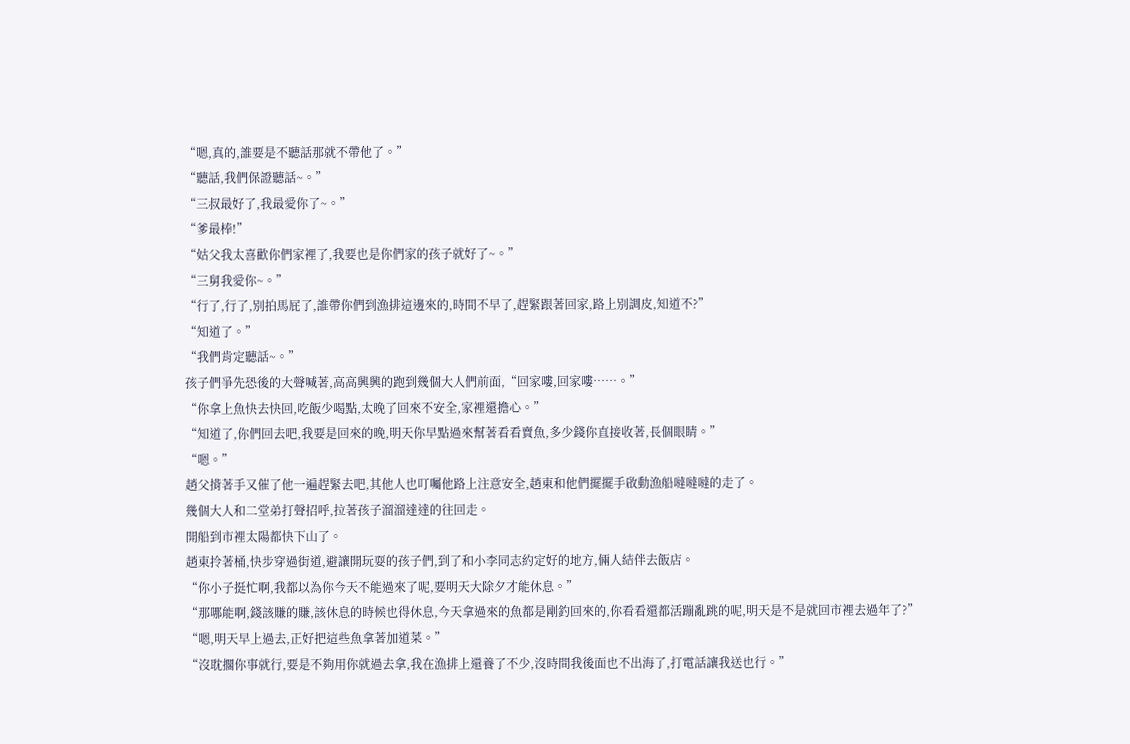“嗯,真的,誰要是不聽話那就不帶他了。”
“聽話,我們保證聽話~。”
“三叔最好了,我最愛你了~。”
“爹最棒!”
“姑父我太喜歡你們家裡了,我要也是你們家的孩子就好了~。”
“三舅我愛你~。”
“行了,行了,別拍馬屁了,誰帶你們到漁排這邊來的,時間不早了,趕緊跟著回家,路上別調皮,知道不?”
“知道了。”
“我們肯定聽話~。”
孩子們爭先恐後的大聲喊著,高高興興的跑到幾個大人們前面,“回家嘍,回家嘍……。”
“你拿上魚快去快回,吃飯少喝點,太晚了回來不安全,家裡還擔心。”
“知道了,你們回去吧,我要是回來的晚,明天你早點過來幫著看看賣魚,多少錢你直接收著,長個眼睛。”
“嗯。”
趙父揹著手又催了他一遍趕緊去吧,其他人也叮囑他路上注意安全,趙東和他們擺擺手啟動漁船噠噠噠的走了。
幾個大人和二堂弟打聲招呼,拉著孩子溜溜達達的往回走。
開船到市裡太陽都快下山了。
趙東拎著桶,快步穿過街道,避讓開玩耍的孩子們,到了和小李同志約定好的地方,倆人結伴去飯店。
“你小子挺忙啊,我都以為你今天不能過來了呢,要明天大除夕才能休息。”
“那哪能啊,錢該賺的賺,該休息的時候也得休息,今天拿過來的魚都是剛釣回來的,你看看還都活蹦亂跳的呢,明天是不是就回市裡去過年了?”
“嗯,明天早上過去,正好把這些魚拿著加道菜。”
“沒耽擱你事就行,要是不夠用你就過去拿,我在漁排上還養了不少,沒時間我後面也不出海了,打電話讓我送也行。”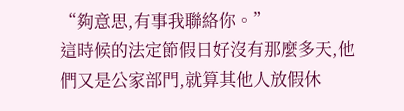“夠意思,有事我聯絡你。”
這時候的法定節假日好沒有那麼多天,他們又是公家部門,就算其他人放假休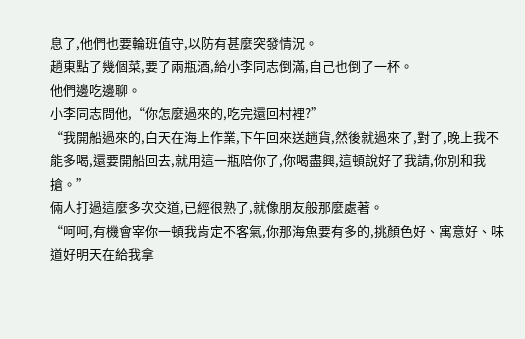息了,他們也要輪班值守,以防有甚麼突發情況。
趙東點了幾個菜,要了兩瓶酒,給小李同志倒滿,自己也倒了一杯。
他們邊吃邊聊。
小李同志問他,“你怎麼過來的,吃完還回村裡?”
“我開船過來的,白天在海上作業,下午回來送趟貨,然後就過來了,對了,晚上我不能多喝,還要開船回去,就用這一瓶陪你了,你喝盡興,這頓說好了我請,你別和我搶。”
倆人打過這麼多次交道,已經很熟了,就像朋友般那麼處著。
“呵呵,有機會宰你一頓我肯定不客氣,你那海魚要有多的,挑顏色好、寓意好、味道好明天在給我拿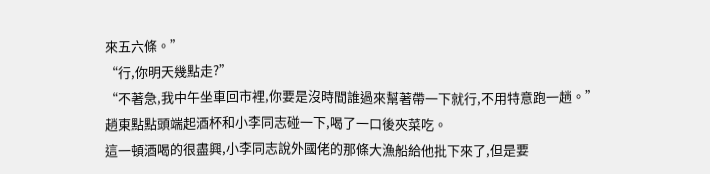來五六條。”
“行,你明天幾點走?”
“不著急,我中午坐車回市裡,你要是沒時間誰過來幫著帶一下就行,不用特意跑一趟。”
趙東點點頭端起酒杯和小李同志碰一下,喝了一口後夾菜吃。
這一頓酒喝的很盡興,小李同志說外國佬的那條大漁船給他批下來了,但是要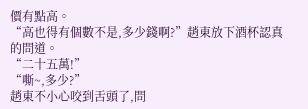價有點高。
“高也得有個數不是,多少錢啊?”趙東放下酒杯認真的問道。
“二十五萬!”
“嘶~,多少?”
趙東不小心咬到舌頭了,問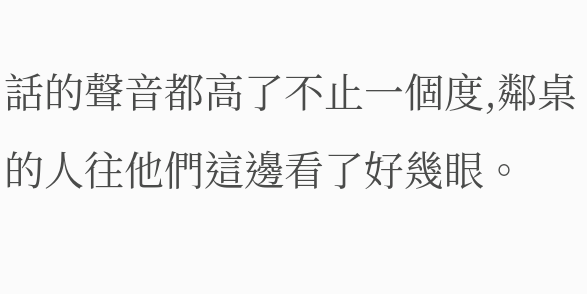話的聲音都高了不止一個度,鄰桌的人往他們這邊看了好幾眼。